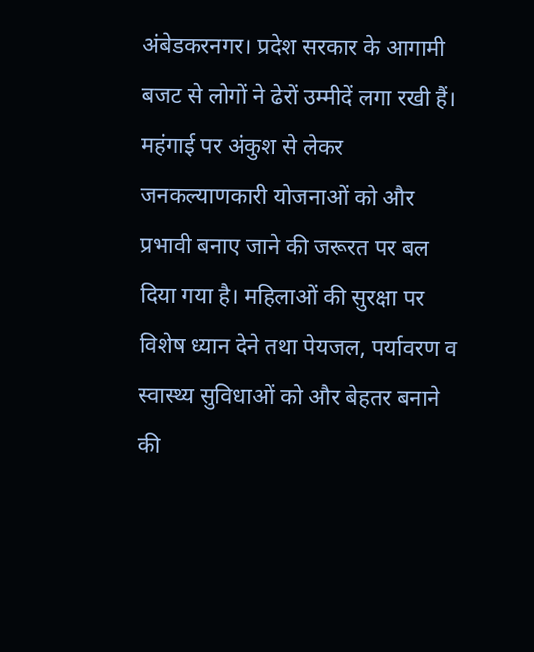अंबेडकरनगर। प्रदेश सरकार के आगामी बजट से लोगों ने ढेरों उम्मीदें लगा रखी हैं। महंगाई पर अंकुश से लेकर जनकल्याणकारी योजनाओं को और प्रभावी बनाए जाने की जरूरत पर बल दिया गया है। महिलाओं की सुरक्षा पर विशेष ध्यान देने तथा पेयजल, पर्यावरण व स्वास्थ्य सुविधाओं को और बेहतर बनाने की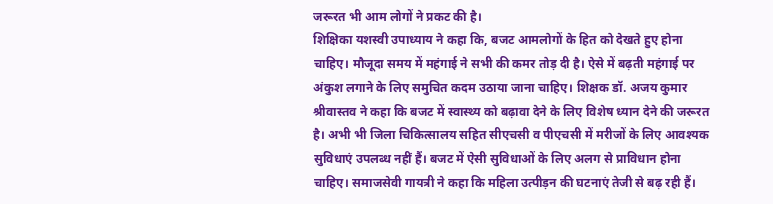जरूरत भी आम लोगों ने प्रकट की है।
शिक्षिका यशस्वी उपाध्याय ने कहा कि, बजट आमलोगों के हित को देखते हुए होना चाहिए। मौजूदा समय में महंगाई ने सभी की कमर तोड़ दी है। ऐसे में बढ़ती महंगाई पर अंकुश लगाने के लिए समुचित कदम उठाया जाना चाहिए। शिक्षक डॉ. अजय कुमार श्रीवास्तव ने कहा कि बजट में स्वास्थ्य को बढ़ावा देने के लिए विशेष ध्यान देने की जरूरत है। अभी भी जिला चिकित्सालय सहित सीएचसी व पीएचसी में मरीजों के लिए आवश्यक सुविधाएं उपलब्ध नहीं हैं। बजट में ऐसी सुविधाओं के लिए अलग से प्राविधान होना चाहिए। समाजसेवी गायत्री ने कहा कि महिला उत्पीड़न की घटनाएं तेजी से बढ़ रही हैं।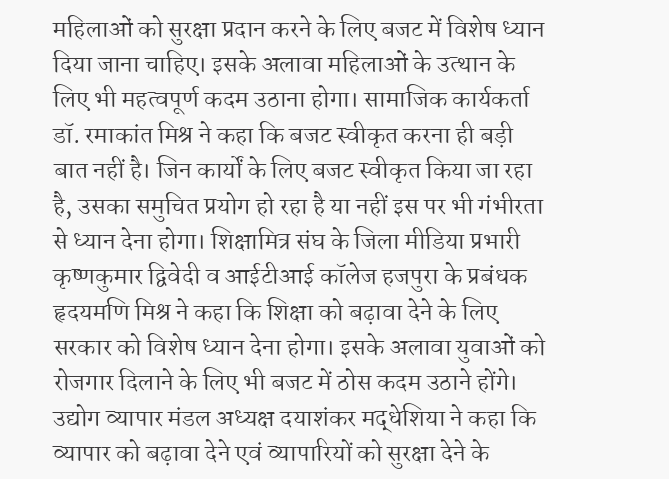महिलाओं को सुरक्षा प्रदान करने के लिए बजट में विशेष ध्यान दिया जाना चाहिए। इसके अलावा महिलाओं के उत्थान के लिए भी महत्वपूर्ण कदम उठाना होगा। सामाजिक कार्यकर्ता डॉ. रमाकांत मिश्र ने कहा कि बजट स्वीकृत करना ही बड़ी बात नहीं है। जिन कार्यों के लिए बजट स्वीकृत किया जा रहा है, उसका समुचित प्रयोग हो रहा है या नहीं इस पर भी गंभीरता से ध्यान देना होगा। शिक्षामित्र संघ के जिला मीडिया प्रभारी कृष्णकुमार द्विवेदी व आईटीआई कॉलेज हजपुरा के प्रबंधक हृदयमणि मिश्र ने कहा कि शिक्षा को बढ़ावा देने के लिए सरकार को विशेष ध्यान देना होगा। इसके अलावा युवाओं को रोजगार दिलाने के लिए भी बजट में ठोस कदम उठाने होंगे। उद्योग व्यापार मंडल अध्यक्ष दयाशंकर मद्धेशिया ने कहा कि व्यापार को बढ़ावा देने एवं व्यापारियों को सुरक्षा देने के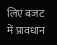लिए बजट में प्रावधान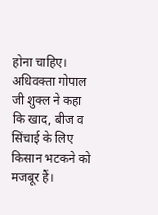होना चाहिए। अधिवक्ता गोपाल जी शुक्ल ने कहा कि खाद, बीज व सिंचाई के लिए किसान भटकने को मजबूर हैं।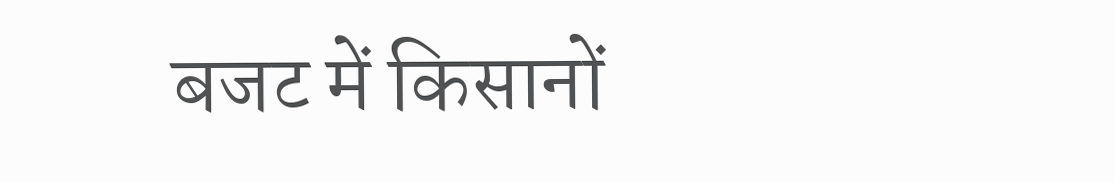बजट में किसानों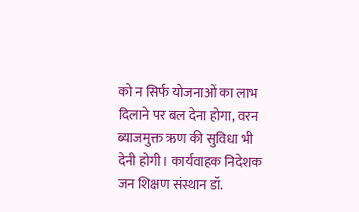को न सिर्फ योजनाओं का लाभ दिलाने पर बल देना होगा, वरन ब्याजमुक्त ऋण की सुविधा भी देनी होगी। कार्यवाहक निदेशक जन शिक्षण संस्थान डॉ.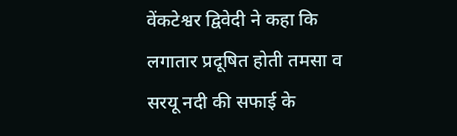वेंकटेश्वर द्विवेदी ने कहा कि लगातार प्रदूषित होती तमसा व सरयू नदी की सफाई के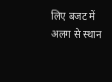लिए बजट में अलग से स्थान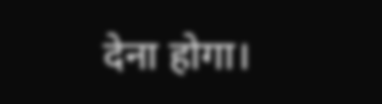देना होगा।